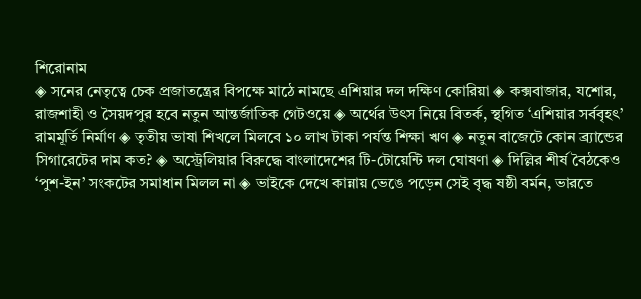শিরোনাম
◈ সনের নেতৃত্বে চেক প্রজাতন্ত্রের বিপক্ষে মাঠে নামছে এশিয়ার দল দক্ষিণ কোরিয়া ◈ কক্সবাজার, যশোর, রাজশাহী ও সৈয়দপুর হবে নতুন আন্তর্জাতিক গেটওয়ে ◈ অর্থের উৎস নিয়ে বিতর্ক, স্থগিত ‘এশিয়ার সর্ববৃহৎ’ রামমূর্তি নির্মাণ ◈ তৃতীয় ভাষা শিখলে মিলবে ১০ লাখ টাকা পর্যন্ত শিক্ষা ঋণ ◈ নতুন বাজেটে কোন ব্র্যান্ডের সিগারেটের দাম কত? ◈ অস্ট্রেলিয়ার বিরু‌দ্ধে বাংলা‌দে‌শের টি-টোয়েন্টি দল ঘোষণা ◈ দিল্লির শীর্ষ বৈঠকেও ‘পুশ-ইন’ সংকটের সমাধান মিলল না ◈ ভাইকে দেখে কান্নায় ভেঙে পড়েন সেই বৃদ্ধ ষষ্ঠী বর্মন, ভারতে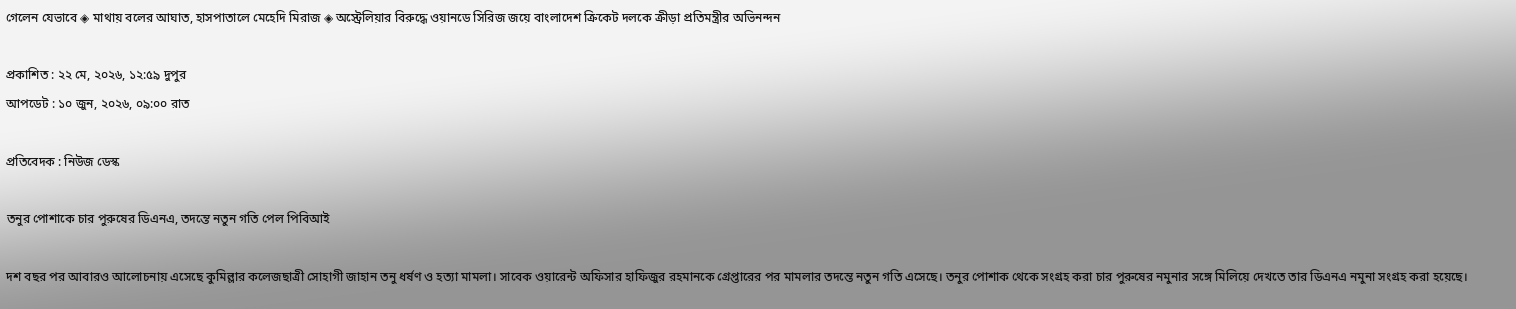গেলেন যেভাবে ◈ মাথায় ব‌লের আঘাত, হাসপাতালে মে‌হে‌দি মিরাজ ◈ অস্ট্রেলিয়ার বিরু‌দ্ধে ওয়ানডে সিরিজ জয়ে বাংলাদেশ ক্রিকেট দলকে ক্রীড়া প্রতিমন্ত্রীর অভিনন্দন

প্রকাশিত : ২২ মে, ২০২৬, ১২:৫৯ দুপুর
আপডেট : ১০ জুন, ২০২৬, ০৯:০০ রাত

প্রতিবেদক : নিউজ ডেস্ক

তনুর পোশাকে চার পুরুষের ডিএনএ, তদন্তে নতুন গতি পেল পিবিআই

দশ বছর পর আবারও আলোচনায় এসেছে কুমিল্লার কলেজছাত্রী সোহাগী জাহান তনু ধর্ষণ ও হত্যা মামলা। সাবেক ওয়ারেন্ট অফিসার হাফিজুর রহমানকে গ্রেপ্তারের পর মামলার তদন্তে নতুন গতি এসেছে। তনুর পোশাক থেকে সংগ্রহ করা চার পুরুষের নমুনার সঙ্গে মিলিয়ে দেখতে তার ডিএনএ নমুনা সংগ্রহ করা হয়েছে।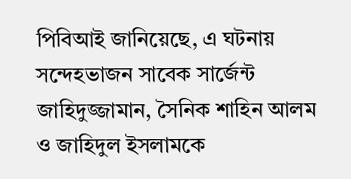পিবিআই জানিয়েছে, এ ঘটনায় সন্দেহভাজন সাবেক সার্জেন্ট জাহিদুজ্জামান, সৈনিক শাহিন আলম ও জাহিদুল ইসলামকে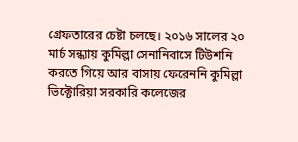গ্রেফতারের চেষ্টা চলছে। ২০১৬ সালের ২০ মার্চ সন্ধ্যায় কুমিল্লা সেনানিবাসে টিউশনি করতে গিয়ে আর বাসায় ফেরেননি কুমিল্লা ভিক্টোরিয়া সরকারি কলেজের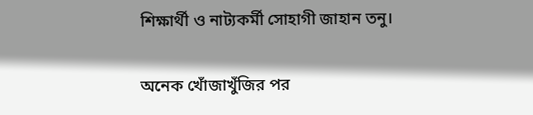শিক্ষার্থী ও নাট্যকর্মী সোহাগী জাহান তনু।

অনেক খোঁজাখুঁজির পর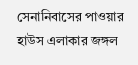সেনানিবাসের পাওয়ার হাউস এলাকার জঙ্গল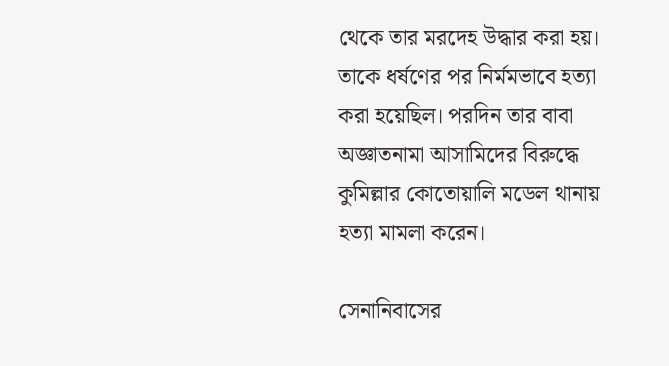থেকে তার মরদেহ উদ্ধার করা হয়। তাকে ধর্ষণের পর নির্মমভাবে হত্যা করা হয়েছিল। পরদিন তার বাবা অজ্ঞাতনামা আসামিদের বিরুদ্ধে কুমিল্লার কোতোয়ালি মডেল থানায় হত্যা মামলা করেন।

সেনানিবাসের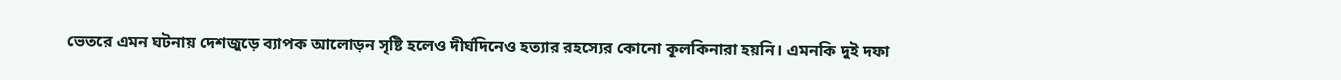ভেতরে এমন ঘটনায় দেশজুড়ে ব্যাপক আলোড়ন সৃষ্টি হলেও দীর্ঘদিনেও হত্যার রহস্যের কোনো কূলকিনারা হয়নি। এমনকি দুই দফা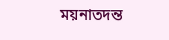ময়নাতদন্ত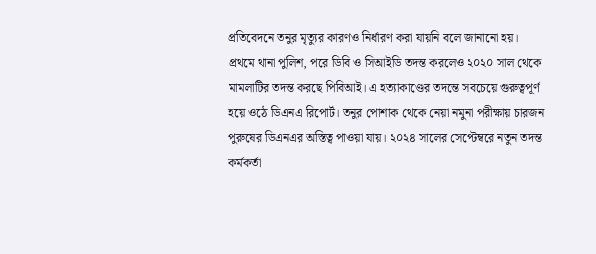প্রতিবেদনে তনুর মৃত্যুর কারণও নির্ধারণ করা যায়নি বলে জানানো হয়। প্রথমে থানা পুলিশ, পরে ডিবি ও সিআইডি তদন্ত করলেও ২০২০ সাল থেকে মামলাটির তদন্ত করছে পিবিআই। এ হত্যাকাণ্ডের তদন্তে সবচেয়ে গুরুত্বপূর্ণ হয়ে ওঠে ডিএনএ রিপোর্ট। তনুর পোশাক থেকে নেয়া নমুনা পরীক্ষায় চারজন পুরুষের ডিএনএর অস্তিত্ব পাওয়া যায়। ২০২৪ সালের সেপ্টেম্বরে নতুন তদন্ত কর্মকর্তা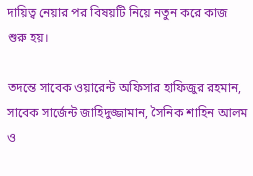দায়িত্ব নেয়ার পর বিষয়টি নিয়ে নতুন করে কাজ শুরু হয়।

তদন্তে সাবেক ওয়ারেন্ট অফিসার হাফিজুর রহমান, সাবেক সার্জেন্ট জাহিদুজ্জামান, সৈনিক শাহিন আলম ও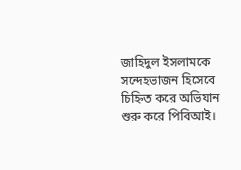জাহিদুল ইসলামকে সন্দেহভাজন হিসেবে চিহ্নিত করে অভিযান শুরু করে পিবিআই।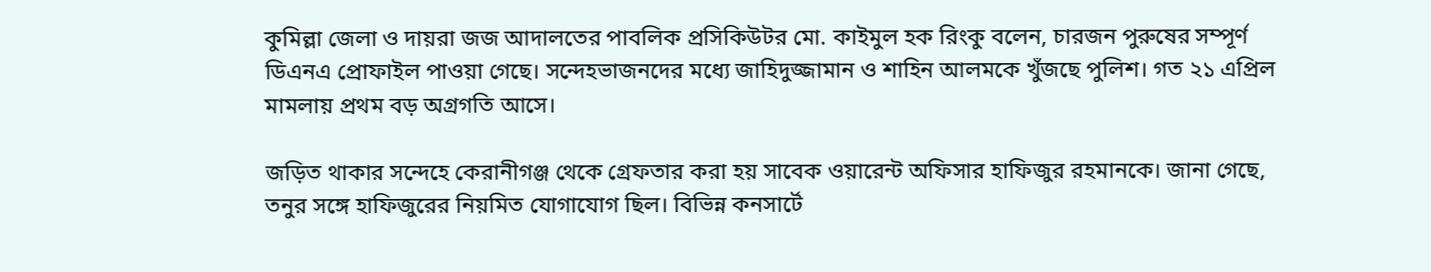কুমিল্লা জেলা ও দায়রা জজ আদালতের পাবলিক প্রসিকিউটর মো. কাইমুল হক রিংকু বলেন, চারজন পুরুষের সম্পূর্ণ ডিএনএ প্রোফাইল পাওয়া গেছে। সন্দেহভাজনদের মধ্যে জাহিদুজ্জামান ও শাহিন আলমকে খুঁজছে পুলিশ। গত ২১ এপ্রিল মামলায় প্রথম বড় অগ্রগতি আসে।

জড়িত থাকার সন্দেহে কেরানীগঞ্জ থেকে গ্রেফতার করা হয় সাবেক ওয়ারেন্ট অফিসার হাফিজুর রহমানকে। জানা গেছে, তনুর সঙ্গে হাফিজুরের নিয়মিত যোগাযোগ ছিল। বিভিন্ন কনসার্টে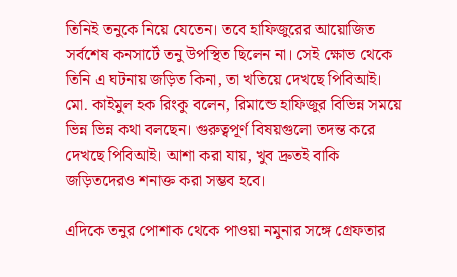তিনিই তনুকে নিয়ে যেতেন। তবে হাফিজুরের আয়োজিত সর্বশেষ কনসার্টে তনু উপস্থিত ছিলেন না। সেই ক্ষোভ থেকে তিনি এ ঘটনায় জড়িত কিনা, তা খতিয়ে দেখছে পিবিআই। মো. কাইমুল হক রিংকু বলেন, রিমান্ডে হাফিজুর বিভিন্ন সময়ে ভিন্ন ভিন্ন কথা বলছেন। গুরুত্বপূর্ণ বিষয়গুলো তদন্ত করে দেখছে পিবিআই। আশা করা যায়, খুব দ্রুতই বাকি জড়িতদেরও শনাক্ত করা সম্ভব হবে।

এদিকে তনুর পোশাক থেকে পাওয়া নমুনার সঙ্গে গ্রেফতার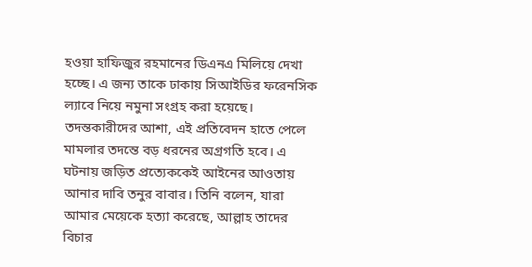হওয়া হাফিজুর রহমানের ডিএনএ মিলিয়ে দেখা হচ্ছে। এ জন্য তাকে ঢাকায় সিআইডির ফরেনসিক ল্যাবে নিয়ে নমুনা সংগ্রহ করা হয়েছে। তদন্তকারীদের আশা, এই প্রতিবেদন হাতে পেলে মামলার তদন্তে বড় ধরনের অগ্রগতি হবে। এ ঘটনায় জড়িত প্রত্যেককেই আইনের আওতায় আনার দাবি তনুর বাবার। তিনি বলেন, যারা আমার মেয়েকে হত্যা করেছে, আল্লাহ তাদের বিচার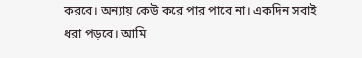করবে। অন্যায় কেউ করে পার পাবে না। একদিন সবাই ধরা পড়বে। আমি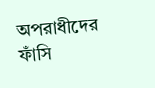অপরাধীদের ফাঁসি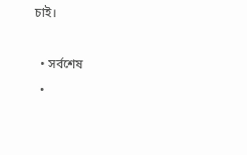চাই।

  • সর্বশেষ
  •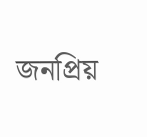জনপ্রিয়